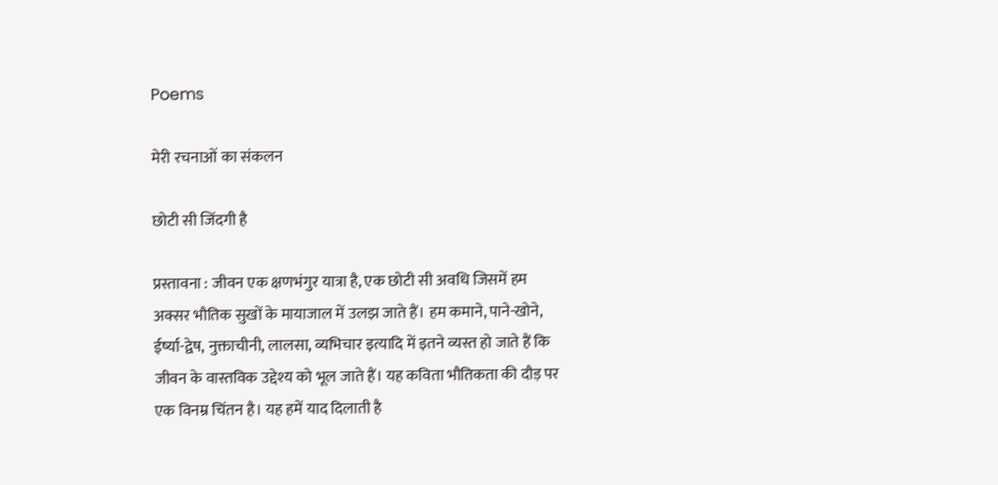Poems

मेरी रचनाओं का संकलन

छोटी सी जिंदगी है

प्रस्तावना : जीवन एक क्षणभंगुर यात्रा है, एक छोटी सी अवधि जिसमें हम अक्सर भौतिक सुखों के मायाजाल में उलझ जाते हैं। हम कमाने, पाने-खोने, ईर्ष्या-द्वेष, नुक्ताचीनी, लालसा, व्यभिचार इत्यादि में इतने व्यस्त हो जाते हैं कि जीवन के वास्तविक उद्देश्य को भूल जाते हैं। यह कविता भौतिकता की दौड़ पर एक विनम्र चिंतन है। यह हमें याद दिलाती है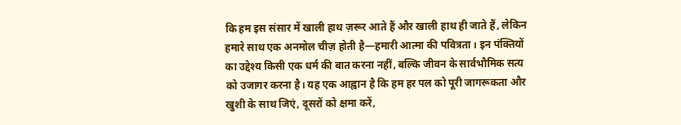कि हम इस संसार में खाली हाथ ज़रूर आते हैं और खाली हाथ ही जाते हैं, लेकिन हमारे साथ एक अनमोल चीज़ होती है—हमारी आत्मा की पवित्रता। इन पंक्तियों का उद्देश्य किसी एक धर्म की बात करना नहीं, बल्कि जीवन के सार्वभौमिक सत्य को उजागर करना है। यह एक आह्वान है कि हम हर पल को पूरी जागरूकता और खुशी के साथ जिएं, दूसरों को क्षमा करें,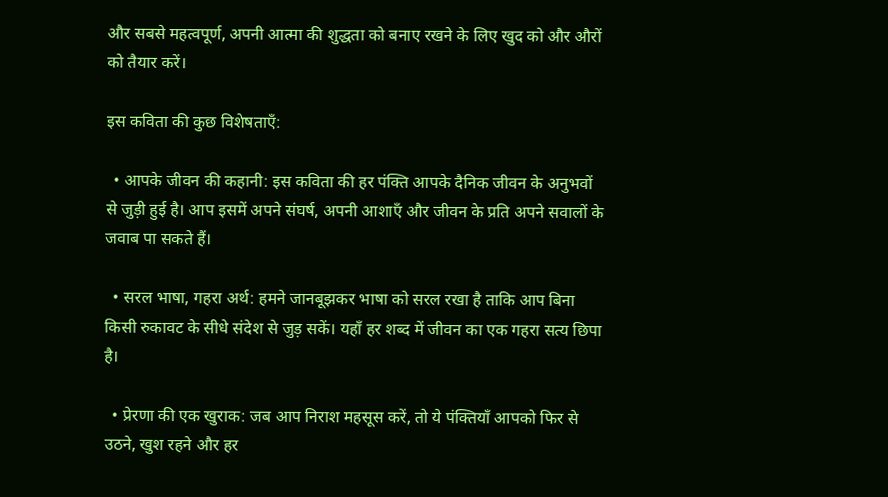और सबसे महत्वपूर्ण, अपनी आत्मा की शुद्धता को बनाए रखने के लिए खुद को और औरों को तैयार करें।

इस कविता की कुछ विशेषताएँ:

  • आपके जीवन की कहानी: इस कविता की हर पंक्ति आपके दैनिक जीवन के अनुभवों से जुड़ी हुई है। आप इसमें अपने संघर्ष, अपनी आशाएँ और जीवन के प्रति अपने सवालों के जवाब पा सकते हैं।

  • सरल भाषा, गहरा अर्थ: हमने जानबूझकर भाषा को सरल रखा है ताकि आप बिना किसी रुकावट के सीधे संदेश से जुड़ सकें। यहाँ हर शब्द में जीवन का एक गहरा सत्य छिपा है।

  • प्रेरणा की एक खुराक: जब आप निराश महसूस करें, तो ये पंक्तियाँ आपको फिर से उठने, खुश रहने और हर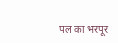पल का भरपूर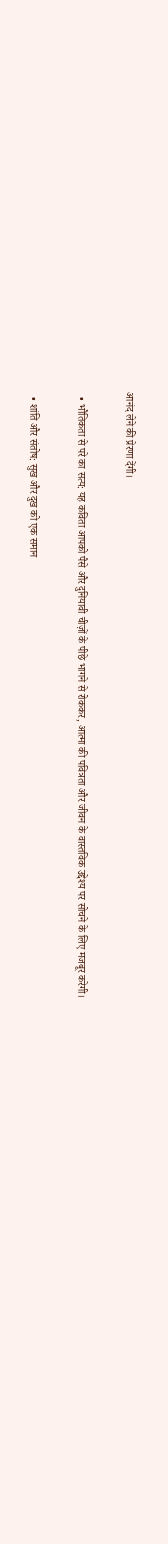आनंद लेने की प्रेरणा देंगी।

  • भौतिकता से परे का सत्य: यह कविता आपको पैसे और दुनियावी चीज़ों के पीछे भागने से रोककर, आत्मा की पवित्रता और जीवन के वास्तविक उद्देश्य पर सोचने के लिए मजबूर करेगी।

  • शांति और संतोष: सुख और दुख को एक समान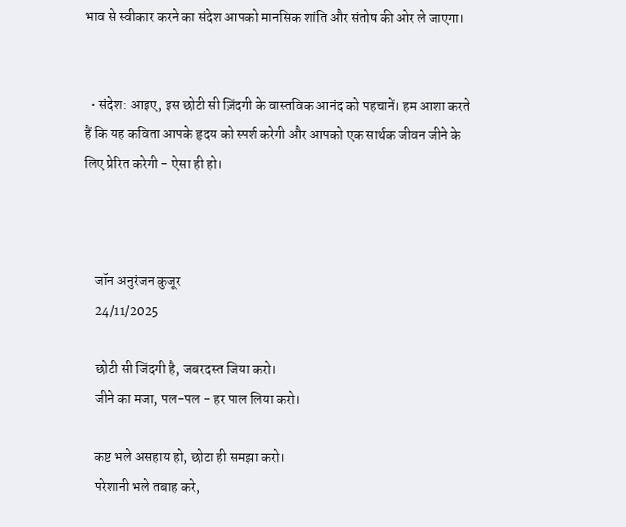भाव से स्वीकार करने का संदेश आपको मानसिक शांति और संतोष की ओर ले जाएगा।


  • संदेश: आइए, इस छोटी सी ज़िंदगी के वास्तविक आनंद को पहचानें। हम आशा करते हैं कि यह कविता आपके हृदय को स्पर्श करेगी और आपको एक सार्थक जीवन जीने के लिए प्रेरित करेगी - ऐसा ही हो।



    जॉन अनुरंजन कुजूर
    24/11/2025

    छोटी सी जिंदगी है, जबरदस्त जिया करो।
    जीने का मजा, पल-पल - हर पाल लिया करो।

    कष्ट भले असहाय हो, छोटा ही समझा करो।
    परेशानी भले तबाह करे,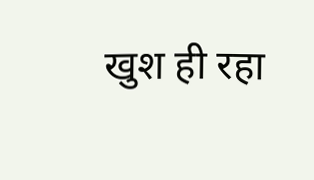खुश ही रहा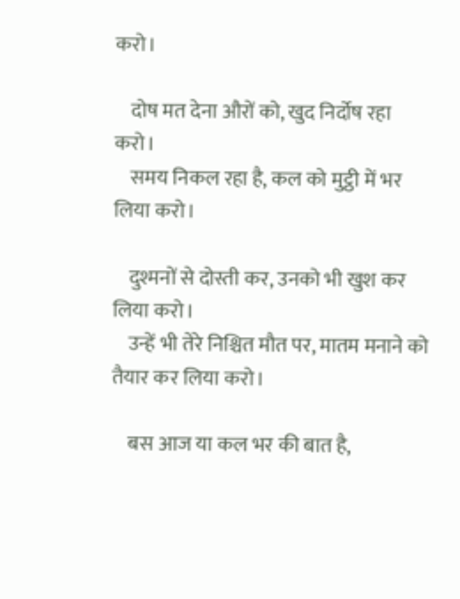करो।

    दोष मत देना औरों को, खुद निर्दोष रहा करो।
    समय निकल रहा है, कल को मुट्ठी में भर लिया करो।

    दुश्मनों से दोस्ती कर, उनको भी खुश कर लिया करो।
    उन्हें भी तेरे निश्चित मौत पर, मातम मनाने को तैयार कर लिया करो।

    बस आज या कल भर की बात है,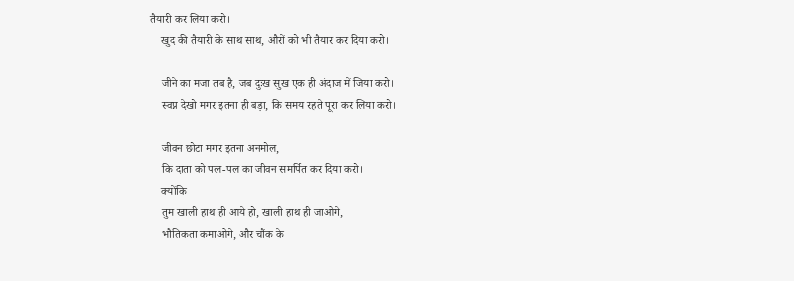तैयारी कर लिया करो।
    खुद की तैयारी के साथ साथ, औरों को भी तैयार कर दिया करो।

    जीने का मजा तब है, जब दुःख सुख एक ही अंदाज में जिया करो।
    स्वप्न देखो मगर इतना ही बड़ा, कि समय रहते पूरा कर लिया करो।

    जीवन छोटा मगर इतना अनमोल,
    कि दाता को पल-पल का जीवन समर्पित कर दिया करो।
    क्योंकि
    तुम खाली हाथ ही आये हो, खाली हाथ ही जाओगे,
    भौतिकता कमाओगे, और चौंक के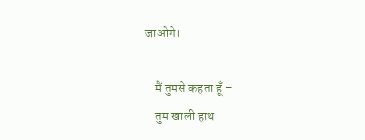जाओगे।

    मैं तुमसे कहता हूँ –
    तुम खाली हाथ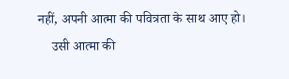नहीं, अपनी आत्मा की पवित्रता के साथ आए हो।
    उसी आत्मा की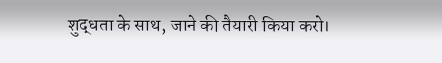शुद्धता के साथ, जाने की तैयारी किया करो।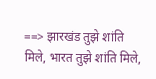==> झारखंड तुझे शांति मिले, भारत तुझे शांति मिले,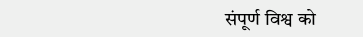संपूर्ण विश्व को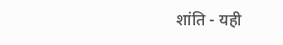शांति - यही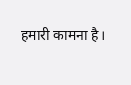हमारी कामना है।